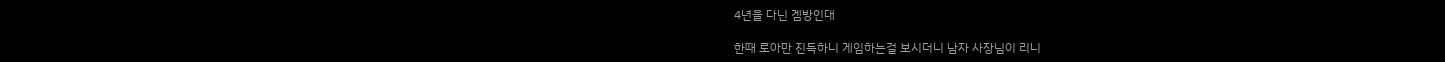4년을 다닌 겜방인대

한때 로아만 진득하니 게임하는걸 보시더니 남자 사장님이 리니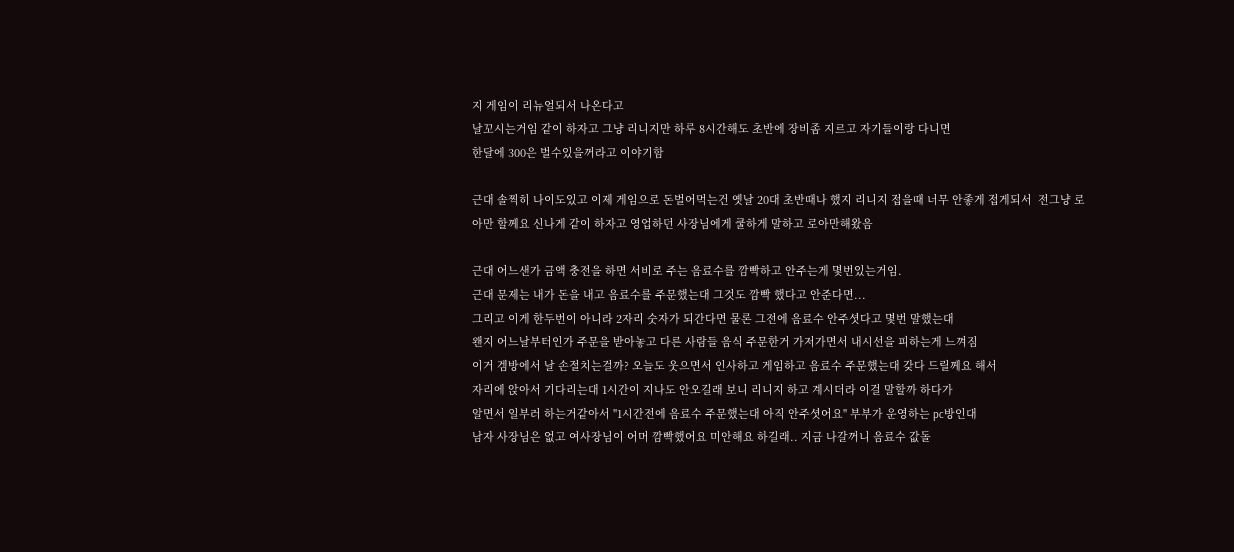지 게임이 리뉴얼되서 나온다고
날꼬시는거임 같이 하자고 그냥 리니지만 하루 8시간해도 초반에 장비좀 지르고 자기들이랑 다니면
한달에 300은 벌수있을꺼라고 이야기함

근대 솔찍히 나이도있고 이제 게임으로 돈벌어먹는건 옛날 20대 초반때나 했지 리니지 접을때 너무 안좋게 접게되서  전그냥 로아만 할께요 신나게 같이 하자고 영업하던 사장님에게 쿨하게 말하고 로아만해왔음

근대 어느샌가 금액 충전을 하면 서비로 주는 음료수를 깜빡하고 안주는게 몇번있는거임.
근대 문제는 내가 돈을 내고 음료수를 주문했는대 그것도 깜빡 했다고 안준다면...
그리고 이게 한두번이 아니라 2자리 숫자가 되간다면 물론 그전에 음료수 안주셧다고 몇번 말했는대
왠지 어느날부터인가 주문을 받아놓고 다른 사람들 음식 주문한거 가저가면서 내시선을 피하는게 느껴짐
이거 겜방에서 날 손절치는걸까? 오늘도 웃으면서 인사하고 게임하고 음료수 주문했는대 갖다 드릴께요 해서
자리에 앉아서 기다리는대 1시간이 지나도 안오길래 보니 리니지 하고 계시더라 이걸 말할까 하다가
알면서 일부러 하는거같아서 "1시간전에 음료수 주문했는대 아직 안주셧어요" 부부가 운영하는 pc방인대
남자 사장님은 없고 여사장님이 어머 깜빡했어요 미안해요 하길래.. 지금 나갈꺼니 음료수 값돌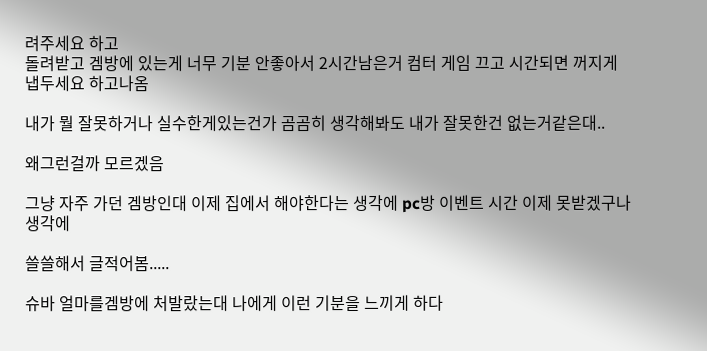려주세요 하고
돌려받고 겜방에 있는게 너무 기분 안좋아서 2시간남은거 컴터 게임 끄고 시간되면 꺼지게 냅두세요 하고나옴

내가 뭘 잘못하거나 실수한게있는건가 곰곰히 생각해봐도 내가 잘못한건 없는거같은대..

왜그런걸까 모르겠음

그냥 자주 가던 겜방인대 이제 집에서 해야한다는 생각에 pc방 이벤트 시간 이제 못받겠구나 생각에

쓸쓸해서 글적어봄.....

슈바 얼마를겜방에 처발랐는대 나에게 이런 기분을 느끼게 하다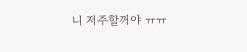니 저주할꺼야 ㅠㅠ